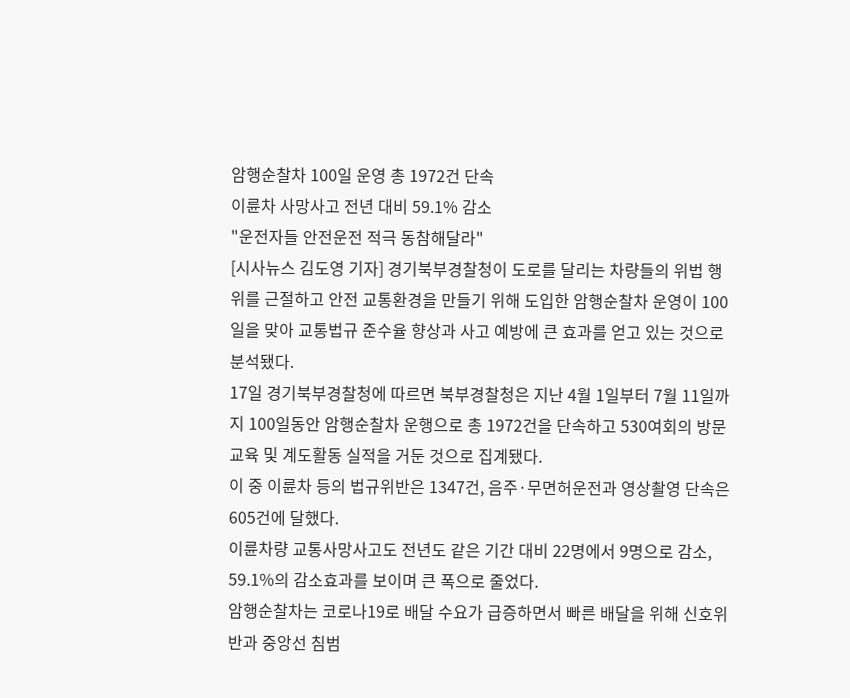암행순찰차 100일 운영 총 1972건 단속
이륜차 사망사고 전년 대비 59.1% 감소
"운전자들 안전운전 적극 동참해달라"
[시사뉴스 김도영 기자] 경기북부경찰청이 도로를 달리는 차량들의 위법 행위를 근절하고 안전 교통환경을 만들기 위해 도입한 암행순찰차 운영이 100일을 맞아 교통법규 준수율 향상과 사고 예방에 큰 효과를 얻고 있는 것으로 분석됐다.
17일 경기북부경찰청에 따르면 북부경찰청은 지난 4월 1일부터 7월 11일까지 100일동안 암행순찰차 운행으로 총 1972건을 단속하고 530여회의 방문교육 및 계도활동 실적을 거둔 것으로 집계됐다.
이 중 이륜차 등의 법규위반은 1347건, 음주·무면허운전과 영상촬영 단속은 605건에 달했다.
이륜차량 교통사망사고도 전년도 같은 기간 대비 22명에서 9명으로 감소, 59.1%의 감소효과를 보이며 큰 폭으로 줄었다.
암행순찰차는 코로나19로 배달 수요가 급증하면서 빠른 배달을 위해 신호위반과 중앙선 침범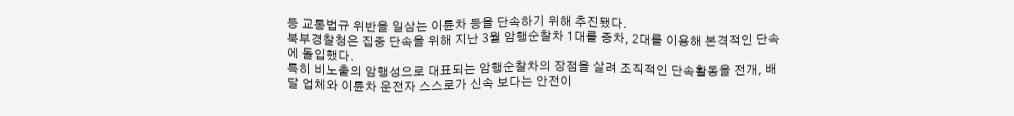등 교통법규 위반을 일삼는 이륜차 등을 단속하기 위해 추진됐다.
북부경찰청은 집중 단속을 위해 지난 3월 암행순찰차 1대를 증차, 2대를 이용해 본격적인 단속에 돌입했다.
특히 비노출의 암행성으로 대표되는 암행순찰차의 장점을 살려 조직적인 단속활동을 전개, 배달 업체와 이륜차 운전자 스스로가 신속 보다는 안전이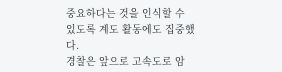중요하다는 것을 인식할 수 있도록 계도 활동에도 집중했다.
경찰은 앞으로 고속도로 암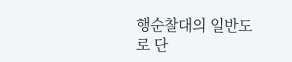행순찰대의 일반도로 단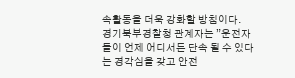속활동을 더욱 강화할 방침이다.
경기북부경찰청 관계자는 ”운전자들이 언제 어디서든 단속 될 수 있다는 경각심을 갖고 안전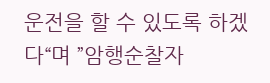운전을 할 수 있도록 하겠다“며 ”암행순찰자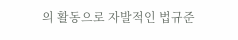의 활동으로 자발적인 법규준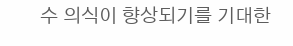수 의식이 향상되기를 기대한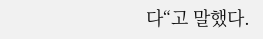다“고 말했다.